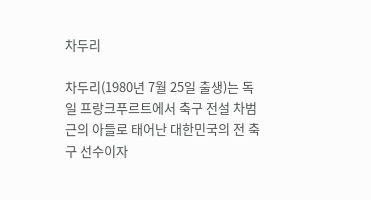차두리

차두리(1980년 7월 25일 출생)는 독일 프랑크푸르트에서 축구 전설 차범근의 아들로 태어난 대한민국의 전 축구 선수이자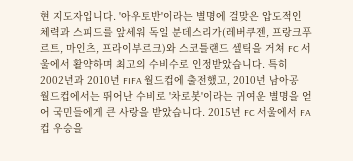현 지도자입니다. '아우토반'이라는 별명에 걸맞은 압도적인 체력과 스피드를 앞세워 독일 분데스리가(레버쿠젠, 프랑크푸르트, 마인츠, 프라이부르크)와 스코틀랜드 셀틱을 거쳐 FC 서울에서 활약하며 최고의 수비수로 인정받았습니다. 특히 2002년과 2010년 FIFA 월드컵에 출전했고, 2010년 남아공 월드컵에서는 뛰어난 수비로 '차로봇'이라는 귀여운 별명을 얻어 국민들에게 큰 사랑을 받았습니다. 2015년 FC 서울에서 FA컵 우승을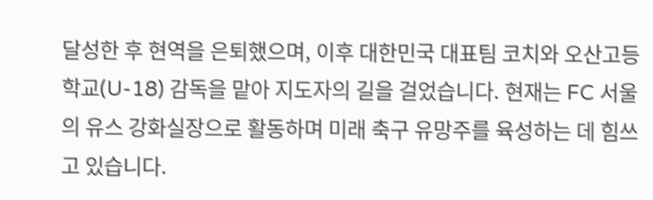달성한 후 현역을 은퇴했으며, 이후 대한민국 대표팀 코치와 오산고등학교(U-18) 감독을 맡아 지도자의 길을 걸었습니다. 현재는 FC 서울의 유스 강화실장으로 활동하며 미래 축구 유망주를 육성하는 데 힘쓰고 있습니다.